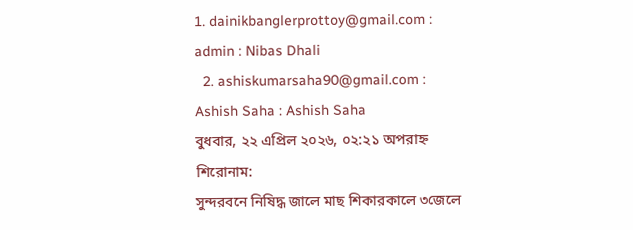1. dainikbanglerprottoy@gmail.com : admin : Nibas Dhali
  2. ashiskumarsaha90@gmail.com : Ashish Saha : Ashish Saha
বুধবার, ২২ এপ্রিল ২০২৬, ০২:২১ অপরাহ্ন
শিরোনাম:
সুন্দরবনে নিষিদ্ধ জালে মাছ শিকারকালে ৩জেলে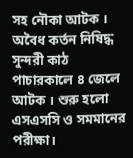সহ নৌকা আটক । অবৈধ কর্তন নিষিদ্ধ সুন্দরী কাঠ পাচারকালে ৪ জেলে আটক । শুরু হলো এসএসসি ও সমমানের পরীক্ষা।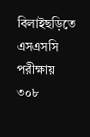বিলাইছড়িতে এসএসসি পরীক্ষায় ৩০৮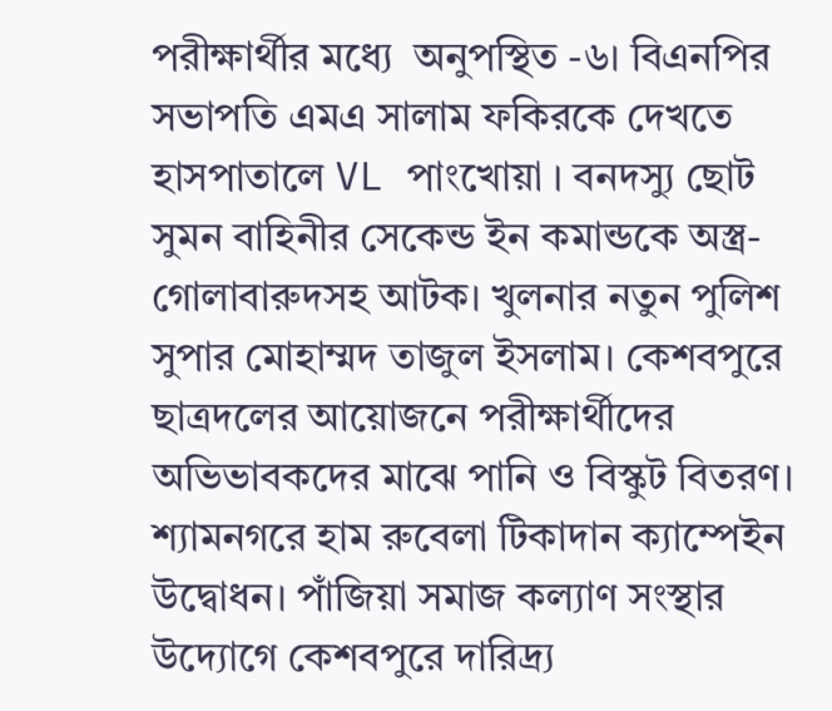পরীক্ষার্থীর মধ্যে  অনুপস্থিত -৬। বিএনপির সভাপতি এমএ সালাম ফকিরকে দেখতে হাসপাতালে VL পাংখোয়া । বনদস্যু ছোট সুমন বাহিনীর সেকেন্ড ইন কমান্ডকে অস্ত্র-গোলাবারুদসহ আটক। খুলনার নতুন পুলিশ সুপার মোহাম্মদ তাজুল ইসলাম। কেশবপুরে ছাত্রদলের আয়োজনে পরীক্ষার্থীদের অভিভাবকদের মাঝে পানি ও বিস্কুট বিতরণ। শ্যামনগরে হাম রুবেলা টিকাদান ক্যাম্পেইন উদ্বোধন। পাঁজিয়া সমাজ কল্যাণ সংস্থার উদ্যোগে কেশবপুরে দারিদ্র্য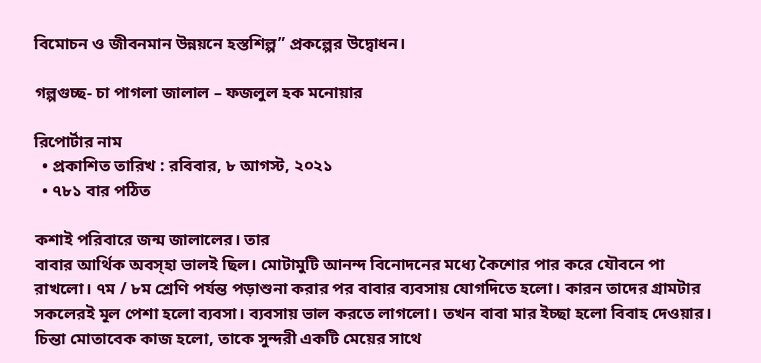বিমোচন ও জীবনমান উন্নয়নে হস্তশিল্প” প্রকল্পের উদ্বোধন।

গল্পগুচ্ছ- চা পাগলা জালাল – ফজলুল হক মনোয়ার

রিপোর্টার নাম
  • প্রকাশিত তারিখ : রবিবার, ৮ আগস্ট, ২০২১
  • ৭৮১ বার পঠিত

কশাই পরিবারে জন্ম জালালের। তার
বাবার আর্থিক অবস্হা ভালই ছিল। মোটামুটি আনন্দ বিনোদনের মধ্যে কৈশোর পার করে যৌবনে পা রাখলো। ৭ম / ৮ম শ্রেণি পর্যন্ত পড়াশুনা করার পর বাবার ব্যবসায় যোগদিতে হলো। কারন তাদের গ্রামটার সকলেরই মূল পেশা হলো ব্যবসা। ব্যবসায় ভাল করতে লাগলো। তখন বাবা মার ইচ্ছা হলো বিবাহ দেওয়ার। চিন্তা মোতাবেক কাজ হলো, তাকে সুন্দরী একটি মেয়ের সাথে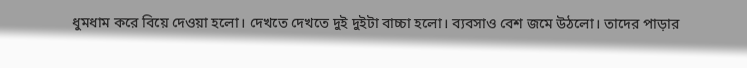ধুমধাম করে বিয়ে দেওয়া হলো। দেখতে দেখতে দুই দুইটা বাচ্চা হলো। ব্যবসাও বেশ জমে উঠলো। তাদের পাড়ার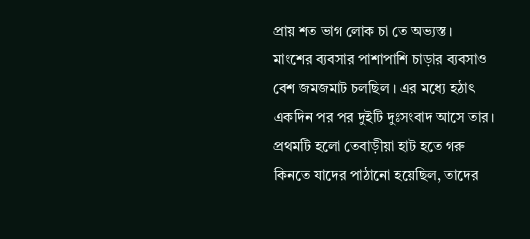প্রায় শত ভাগ লোক চা তে অভ্যস্ত । মাংশের ব্যবসার পাশাপাশি চাড়ার ব্যবসাও বেশ জমজমাট চলছিল । এর মধ্যে হঠাৎ একদিন পর পর দুইটি দুঃসংবাদ আসে তার। প্রথমটি হলো তেবাড়ীয়া হাট হতে গরু কিনতে যাদের পাঠানো হয়েছিল, তাদের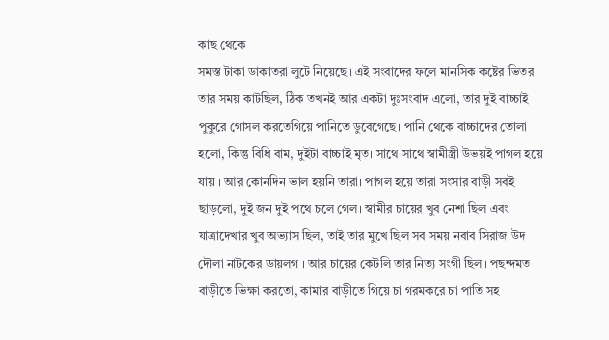কাছ থেকে
সমস্ত টাকা ডাকাতরা লুটে নিয়েছে। এই সংবাদের ফলে মানসিক কষ্টের ভিতর তার সময় কাটছিল, ঠিক তখনই আর একটা দুঃসংবাদ এলো, তার দুই বাচ্চাই পুকুরে গোসল করতেগিয়ে পানিতে ডুবেগেছে। পানি থেকে বাচ্চাদের তোলা হলো, কিন্তু বিধি বাম, দুইটা বাচ্চাই মৃত। সাথে সাথে স্বামীস্ত্রী উভয়ই পাগল হয়ে যায় । আর কোনদিন ভাল হয়নি তারা। পাগল হয়ে তারা সংসার বাড়ী সবই ছাড়লো, দুই জন দুই পথে চলে গেল। স্বামীর চায়ের খুব নেশা ছিল এবং যাত্রাদেখার খুব অভ্যাস ছিল, তাই তার মুখে ছিল সব সময় নবাব সিরাজ উদ দৌলা নাটকের ডায়লগ । আর চায়ের কেটলি তার নিত্য সংগী ছিল। পছন্দমত বাড়ীতে ভিক্ষা করতো, কামার বাড়ীতে গিয়ে চা গরমকরে চা পাতি সহ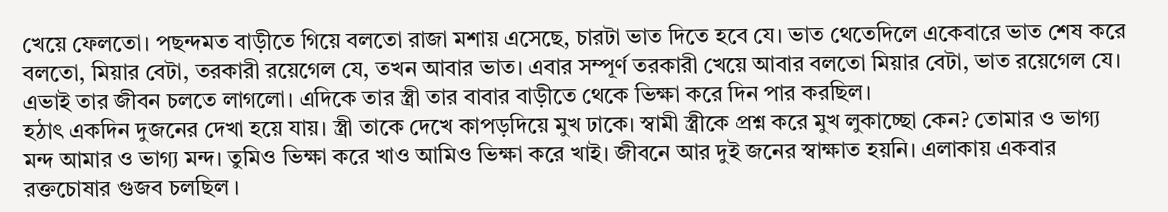খেয়ে ফেলতো। পছন্দমত বাড়ীতে গিয়ে বলতো রাজা মশায় এসেছে, চারটা ভাত দিতে হবে যে। ভাত থেতেদিলে একেবারে ভাত শেষ করে বলতো, মিয়ার বেটা, তরকারী রয়েগেল যে, তখন আবার ভাত। এবার সম্পূর্ণ তরকারী খেয়ে আবার বলতো মিয়ার বেটা, ভাত রয়েগেল যে। এভাই তার জীবন চলতে লাগলো। এদিকে তার স্ত্রী তার বাবার বাড়ীতে থেকে ভিক্ষা করে দিন পার করছিল।
হঠাৎ একদিন দুজনের দেখা হয়ে যায়। স্ত্রী তাকে দেখে কাপড়দিয়ে মুখ ঢাকে। স্বামী স্ত্রীকে প্রশ্ন করে মুখ লুকাচ্ছো কেন? তোমার ও ভাগ্য মন্দ আমার ও ভাগ্য মন্দ। তুমিও ভিক্ষা করে খাও আমিও ভিক্ষা করে খাই। জীবনে আর দুই জনের স্বাক্ষাত হয়নি। এলাকায় একবার রক্তচোষার গুজব চলছিল ।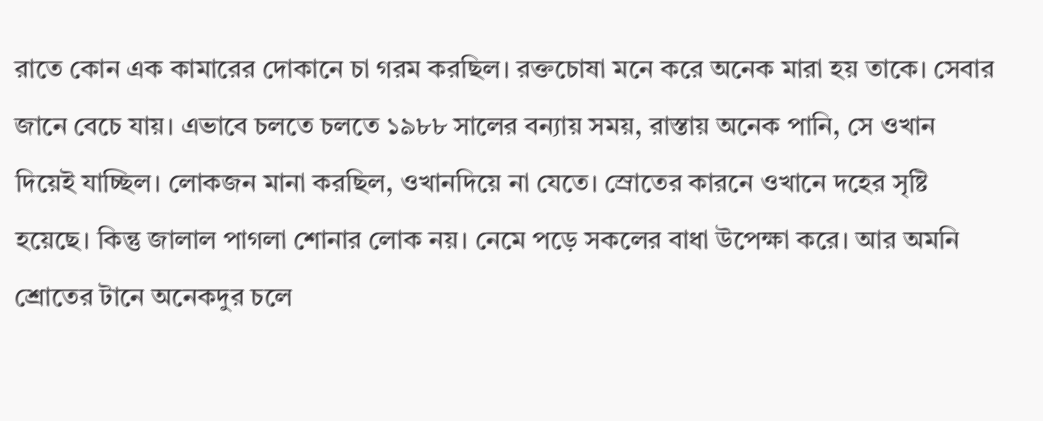রাতে কোন এক কামারের দোকানে চা গরম করছিল। রক্তচোষা মনে করে অনেক মারা হয় তাকে। সেবার জানে বেচে যায়। এভাবে চলতে চলতে ১৯৮৮ সালের বন্যায় সময়, রাস্তায় অনেক পানি, সে ওখান দিয়েই যাচ্ছিল। লোকজন মানা করছিল, ওখানদিয়ে না যেতে। স্রোতের কারনে ওখানে দহের সৃষ্টি হয়েছে। কিন্তু জালাল পাগলা শোনার লোক নয়। নেমে পড়ে সকলের বাধা উপেক্ষা করে। আর অমনি শ্রোতের টানে অনেকদুর চলে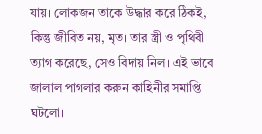যায়। লোকজন তাকে উদ্ধার করে ঠিকই, কিন্তু জীবিত নয়, মৃত। তার স্ত্রী ও পৃথিবী ত্যাগ করেছে, সেও বিদায় নিল। এই ভাবে জালাল পাগলার করুন কাহিনীর সমাপ্তি ঘটলো।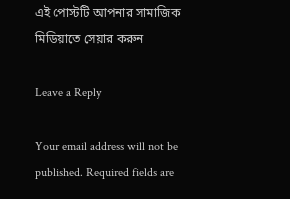এই পোস্টটি আপনার সামাজিক মিডিয়াতে সেয়ার করুন

Leave a Reply

Your email address will not be published. Required fields are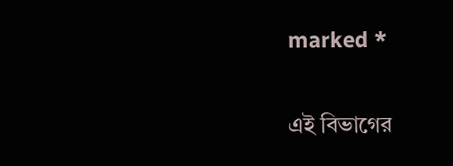marked *

এই বিভাগের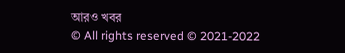আরও খবর
© All rights reserved © 2021-2022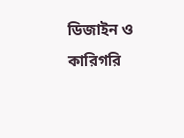ডিজাইন ও কারিগরি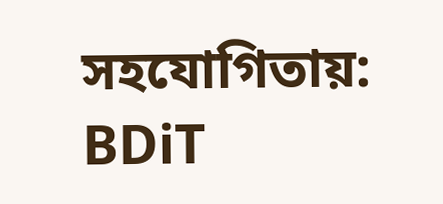সহযোগিতায়: BDiT